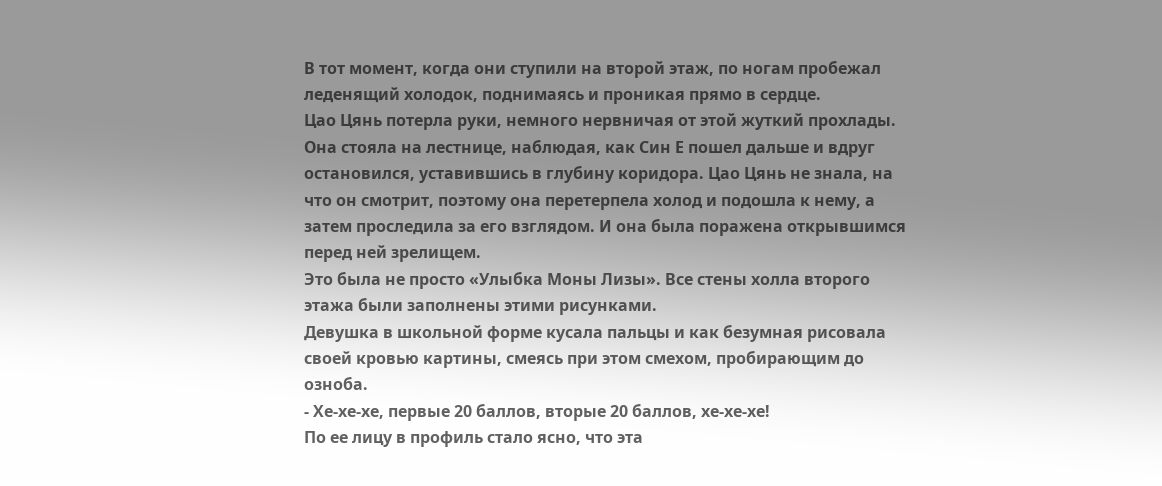В тот момент, когда они ступили на второй этаж, по ногам пробежал леденящий холодок, поднимаясь и проникая прямо в сердце.
Цао Цянь потерла руки, немного нервничая от этой жуткий прохлады.
Она стояла на лестнице, наблюдая, как Син Е пошел дальше и вдруг остановился, уставившись в глубину коридора. Цао Цянь не знала, на что он смотрит, поэтому она перетерпела холод и подошла к нему, а затем проследила за его взглядом. И она была поражена открывшимся перед ней зрелищем.
Это была не просто «Улыбка Моны Лизы». Все стены холла второго этажа были заполнены этими рисунками.
Девушка в школьной форме кусала пальцы и как безумная рисовала своей кровью картины, смеясь при этом смехом, пробирающим до озноба.
- Хе-хе-хе, первые 20 баллов, вторые 20 баллов, хе-хе-хе!
По ее лицу в профиль стало ясно, что эта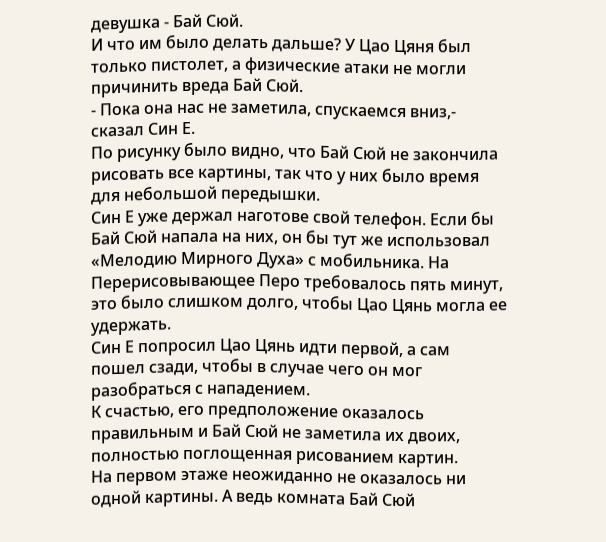девушка - Бай Сюй.
И что им было делать дальше? У Цао Цяня был только пистолет, а физические атаки не могли причинить вреда Бай Сюй.
- Пока она нас не заметила, спускаемся вниз,- сказал Син Е.
По рисунку было видно, что Бай Сюй не закончила рисовать все картины, так что у них было время для небольшой передышки.
Син Е уже держал наготове свой телефон. Если бы Бай Сюй напала на них, он бы тут же использовал «Мелодию Мирного Духа» с мобильника. На Перерисовывающее Перо требовалось пять минут, это было слишком долго, чтобы Цао Цянь могла ее удержать.
Син Е попросил Цао Цянь идти первой, а сам пошел сзади, чтобы в случае чего он мог разобраться с нападением.
К счастью, его предположение оказалось правильным и Бай Сюй не заметила их двоих, полностью поглощенная рисованием картин.
На первом этаже неожиданно не оказалось ни одной картины. А ведь комната Бай Сюй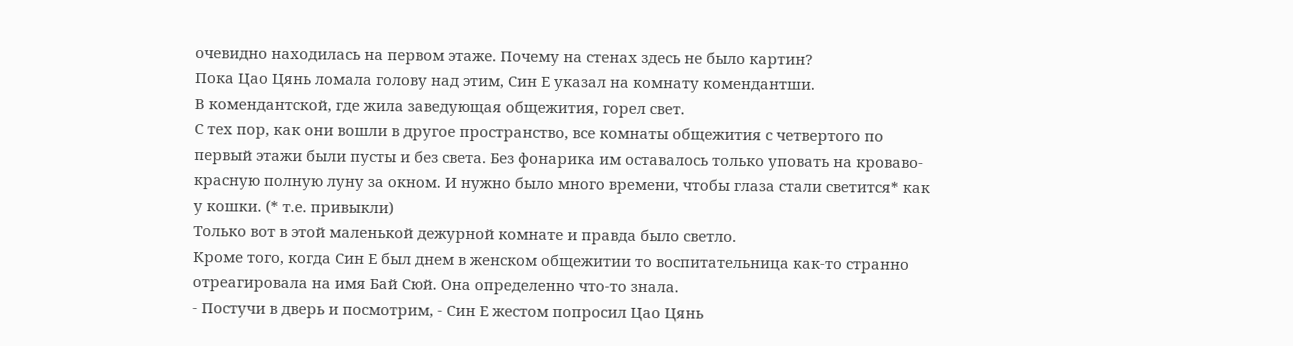очевидно находилась на первом этаже. Почему на стенах здесь не было картин?
Пока Цао Цянь ломала голову над этим, Син Е указал на комнату комендантши.
В комендантской, где жила заведующая общежития, горел свет.
С тех пор, как они вошли в другое пространство, все комнаты общежития с четвертого по первый этажи были пусты и без света. Без фонарика им оставалось только уповать на кроваво-красную полную луну за окном. И нужно было много времени, чтобы глаза стали светится* как у кошки. (* т.е. привыкли)
Только вот в этой маленькой дежурной комнате и правда было светло.
Кроме того, когда Син Е был днем в женском общежитии то воспитательница как-то странно отреагировала на имя Бай Сюй. Она определенно что-то знала.
- Постучи в дверь и посмотрим, - Син Е жестом попросил Цао Цянь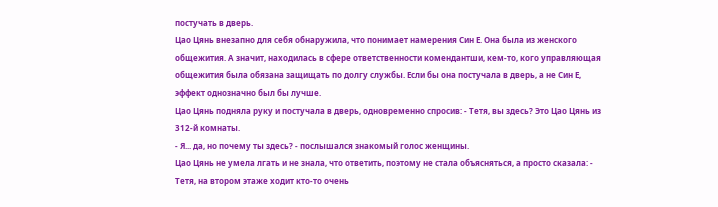постучать в дверь.
Цао Цянь внезапно для себя обнаружила, что понимает намерения Син Е. Она была из женского общежития. А значит, находилась в сфере ответственности комендантши, кем-то, кого управляющая общежития была обязана защищать по долгу службы. Если бы она постучала в дверь, а не Син Е, эффект однозначно был бы лучше.
Цао Цянь подняла руку и постучала в дверь, одновременно спросив: - Тетя, вы здесь? Это Цао Цянь из 312-й комнаты.
- Я... да, но почему ты здесь? - послышался знакомый голос женщины.
Цао Цянь не умела лгать и не знала, что ответить, поэтому не стала объясняться, а просто сказала: - Тетя, на втором этаже ходит кто-то очень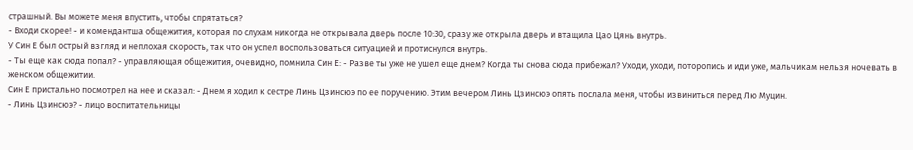страшный. Вы можете меня впустить, чтобы спрятаться?
- Входи скорее! - и комендантша общежития, которая по слухам никогда не открывала дверь после 10:30, сразу же открыла дверь и втащила Цао Цянь внутрь.
У Син Е был острый взгляд и неплохая скорость, так что он успел воспользоваться ситуацией и протиснулся внутрь.
- Ты еще как сюда попал? - управляющая общежития, очевидно, помнила Син Е: - Разве ты уже не ушел еще днем? Когда ты снова сюда прибежал? Уходи, уходи, поторопись и иди уже, мальчикам нельзя ночевать в женском общежитии.
Син Е пристально посмотрел на нее и сказал: - Днем я ходил к сестре Линь Цзинсюэ по ее поручению. Этим вечером Линь Цзинсюэ опять послала меня, чтобы извиниться перед Лю Муцин.
- Линь Цзинсюэ? - лицо воспитательницы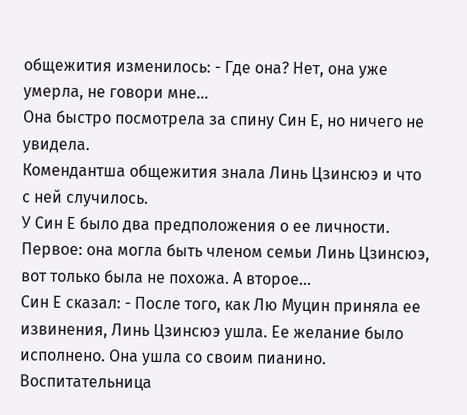общежития изменилось: - Где она? Нет, она уже умерла, не говори мне…
Она быстро посмотрела за спину Син Е, но ничего не увидела.
Комендантша общежития знала Линь Цзинсюэ и что с ней случилось.
У Син Е было два предположения о ее личности. Первое: она могла быть членом семьи Линь Цзинсюэ, вот только была не похожа. А второе...
Син Е сказал: - После того, как Лю Муцин приняла ее извинения, Линь Цзинсюэ ушла. Ее желание было исполнено. Она ушла со своим пианино.
Воспитательница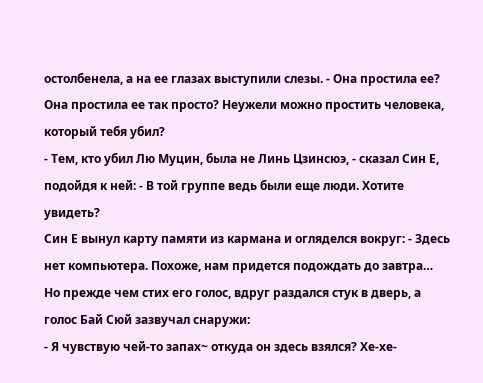остолбенела, а на ее глазах выступили слезы. - Она простила ее? Она простила ее так просто? Неужели можно простить человека, который тебя убил?
- Тем, кто убил Лю Муцин, была не Линь Цзинсюэ, - сказал Син Е, подойдя к ней: - В той группе ведь были еще люди. Хотите увидеть?
Син Е вынул карту памяти из кармана и огляделся вокруг: - Здесь нет компьютера. Похоже, нам придется подождать до завтра…
Но прежде чем стих его голос, вдруг раздался стук в дверь, а голос Бай Сюй зазвучал снаружи:
- Я чувствую чей-то запах~ откуда он здесь взялся? Хе-хе-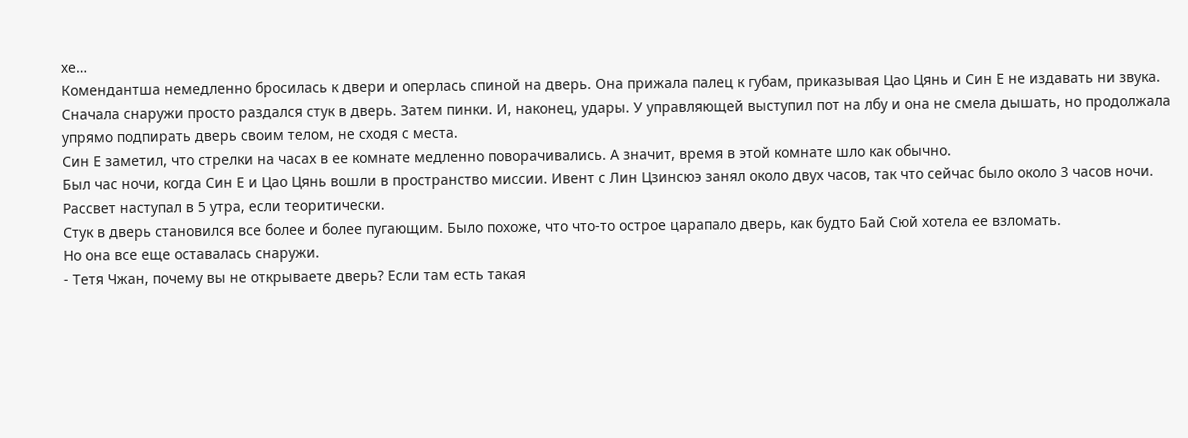хе…
Комендантша немедленно бросилась к двери и оперлась спиной на дверь. Она прижала палец к губам, приказывая Цао Цянь и Син Е не издавать ни звука.
Сначала снаружи просто раздался стук в дверь. Затем пинки. И, наконец, удары. У управляющей выступил пот на лбу и она не смела дышать, но продолжала упрямо подпирать дверь своим телом, не сходя с места.
Син Е заметил, что стрелки на часах в ее комнате медленно поворачивались. А значит, время в этой комнате шло как обычно.
Был час ночи, когда Син Е и Цао Цянь вошли в пространство миссии. Ивент с Лин Цзинсюэ занял около двух часов, так что сейчас было около 3 часов ночи.
Рассвет наступал в 5 утра, если теоритически.
Стук в дверь становился все более и более пугающим. Было похоже, что что-то острое царапало дверь, как будто Бай Сюй хотела ее взломать.
Но она все еще оставалась снаружи.
- Тетя Чжан, почему вы не открываете дверь? Если там есть такая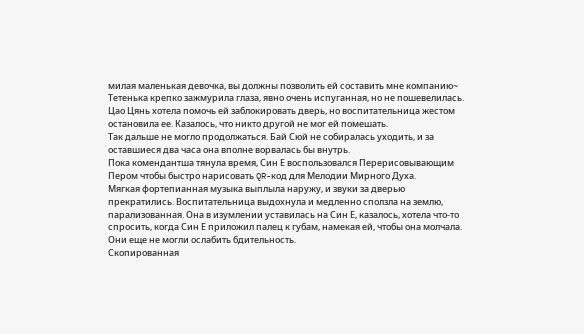милая маленькая девочка, вы должны позволить ей составить мне компанию~
Тетенька крепко зажмурила глаза, явно очень испуганная, но не пошевелилась.
Цао Цянь хотела помочь ей заблокировать дверь, но воспитательница жестом остановила ее. Казалось, что никто другой не мог ей помешать.
Так дальше не могло продолжаться. Бай Сюй не собиралась уходить, и за оставшиеся два часа она вполне ворвалась бы внутрь.
Пока комендантша тянула время, Син Е воспользовался Перерисовывающим Пером чтобы быстро нарисовать QR-код для Мелодии Мирного Духа.
Мягкая фортепианная музыка выплыла наружу, и звуки за дверью прекратились. Воспитательница выдохнула и медленно сползла на землю, парализованная. Она в изумлении уставилась на Син Е, казалось, хотела что-то спросить, когда Син Е приложил палец к губам, намекая ей, чтобы она молчала. Они еще не могли ослабить бдительность.
Скопированная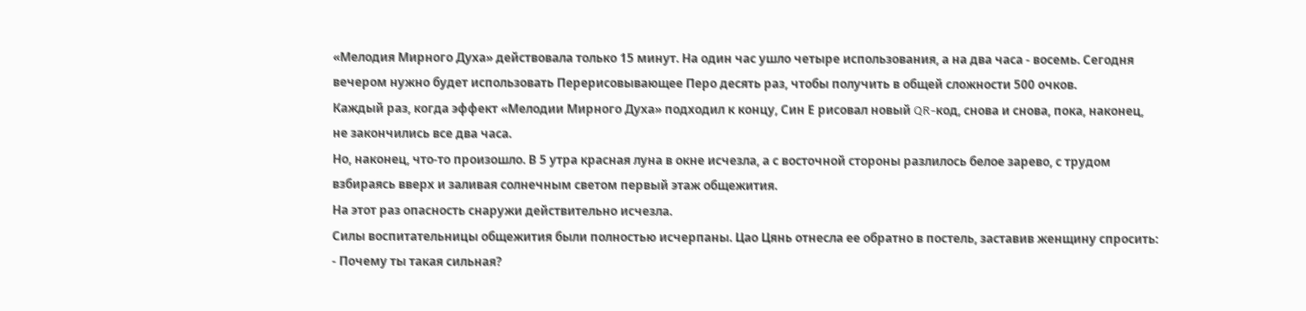«Мелодия Мирного Духа» действовала только 15 минут. На один час ушло четыре использования, а на два часа - восемь. Сегодня вечером нужно будет использовать Перерисовывающее Перо десять раз, чтобы получить в общей сложности 500 очков.
Каждый раз, когда эффект «Мелодии Мирного Духа» подходил к концу, Син Е рисовал новый QR-код, снова и снова, пока, наконец, не закончились все два часа.
Но, наконец, что-то произошло. В 5 утра красная луна в окне исчезла, а с восточной стороны разлилось белое зарево, с трудом взбираясь вверх и заливая солнечным светом первый этаж общежития.
На этот раз опасность снаружи действительно исчезла.
Силы воспитательницы общежития были полностью исчерпаны. Цао Цянь отнесла ее обратно в постель, заставив женщину спросить: - Почему ты такая сильная?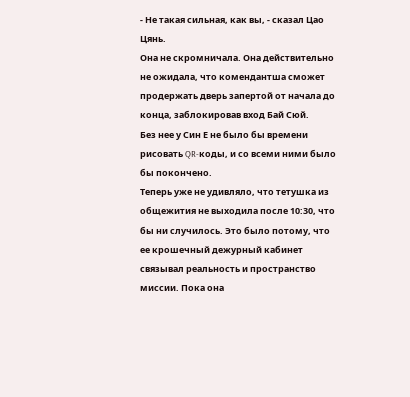- Не такая сильная, как вы, - сказал Цао Цянь.
Она не скромничала. Она действительно не ожидала, что комендантша сможет продержать дверь запертой от начала до конца, заблокировав вход Бай Сюй.
Без нее у Син Е не было бы времени рисовать QR-коды, и со всеми ними было бы покончено.
Теперь уже не удивляло, что тетушка из общежития не выходила после 10:30, что бы ни случилось. Это было потому, что ее крошечный дежурный кабинет связывал реальность и пространство миссии. Пока она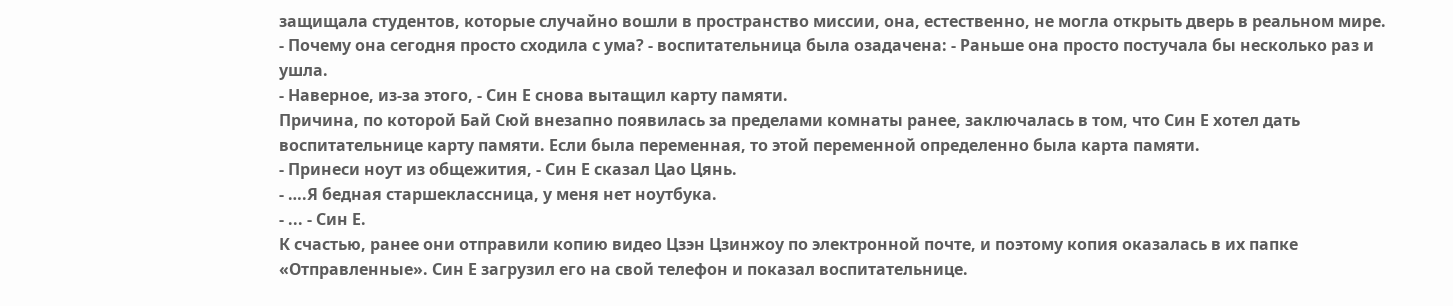защищала студентов, которые случайно вошли в пространство миссии, она, естественно, не могла открыть дверь в реальном мире.
- Почему она сегодня просто сходила с ума? - воспитательница была озадачена: - Раньше она просто постучала бы несколько раз и ушла.
- Наверное, из-за этого, - Син Е снова вытащил карту памяти.
Причина, по которой Бай Сюй внезапно появилась за пределами комнаты ранее, заключалась в том, что Син Е хотел дать воспитательнице карту памяти. Если была переменная, то этой переменной определенно была карта памяти.
- Принеси ноут из общежития, - Син Е сказал Цао Цянь.
- ….Я бедная старшеклассница, у меня нет ноутбука.
- ... - Син Е.
К счастью, ранее они отправили копию видео Цзэн Цзинжоу по электронной почте, и поэтому копия оказалась в их папке «Отправленные». Син Е загрузил его на свой телефон и показал воспитательнице.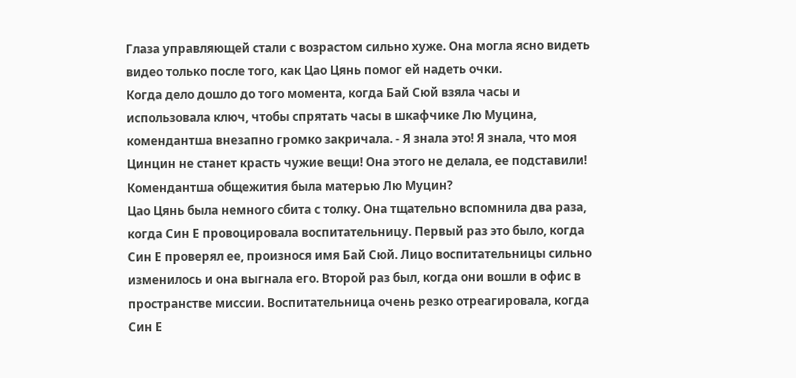Глаза управляющей стали с возрастом сильно хуже. Она могла ясно видеть видео только после того, как Цао Цянь помог ей надеть очки.
Когда дело дошло до того момента, когда Бай Сюй взяла часы и использовала ключ, чтобы спрятать часы в шкафчике Лю Муцина, комендантша внезапно громко закричала. - Я знала это! Я знала, что моя Цинцин не станет красть чужие вещи! Она этого не делала, ее подставили!
Комендантша общежития была матерью Лю Муцин?
Цао Цянь была немного сбита с толку. Она тщательно вспомнила два раза, когда Син Е провоцировала воспитательницу. Первый раз это было, когда Син Е проверял ее, произнося имя Бай Сюй. Лицо воспитательницы сильно изменилось и она выгнала его. Второй раз был, когда они вошли в офис в пространстве миссии. Воспитательница очень резко отреагировала, когда Син Е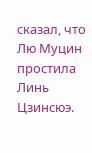сказал, что Лю Муцин простила Линь Цзинсюэ.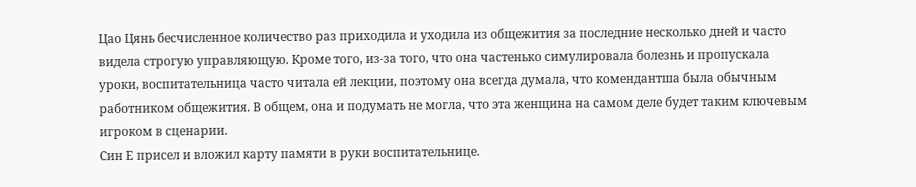Цао Цянь бесчисленное количество раз приходила и уходила из общежития за последние несколько дней и часто видела строгую управляющую. Кроме того, из-за того, что она частенько симулировала болезнь и пропускала уроки, воспитательница часто читала ей лекции, поэтому она всегда думала, что комендантша была обычным работником общежития. В общем, она и подумать не могла, что эта женщина на самом деле будет таким ключевым игроком в сценарии.
Син Е присел и вложил карту памяти в руки воспитательнице.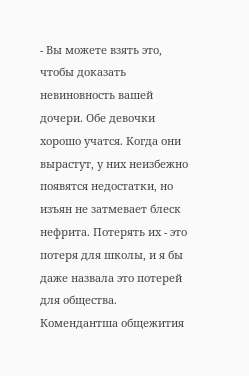- Вы можете взять это, чтобы доказать невиновность вашей дочери. Обе девочки хорошо учатся. Когда они вырастут, у них неизбежно появятся недостатки, но изъян не затмевает блеск нефрита. Потерять их - это потеря для школы, и я бы даже назвала это потерей для общества.
Комендантша общежития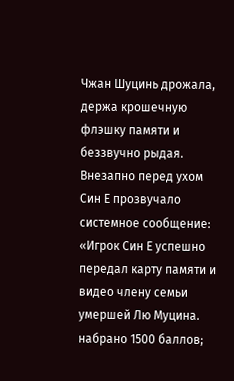Чжан Шуцинь дрожала, держа крошечную флэшку памяти и беззвучно рыдая.
Внезапно перед ухом Син Е прозвучало системное сообщение:
«Игрок Син Е успешно передал карту памяти и видео члену семьи умершей Лю Муцина. набрано 1500 баллов;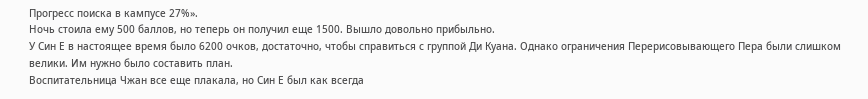Прогресс поиска в кампусе 27%».
Ночь стоила ему 500 баллов, но теперь он получил еще 1500. Вышло довольно прибыльно.
У Син Е в настоящее время было 6200 очков, достаточно, чтобы справиться с группой Ди Куана. Однако ограничения Перерисовывающего Пера были слишком велики. Им нужно было составить план.
Воспитательница Чжан все еще плакала, но Син Е был как всегда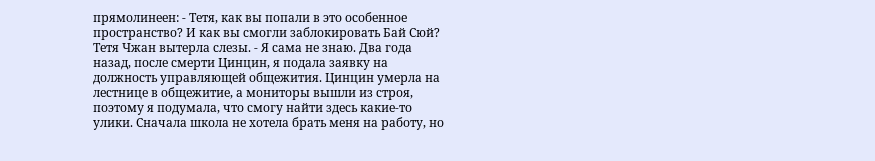прямолинеен: - Тетя, как вы попали в это особенное пространство? И как вы смогли заблокировать Бай Сюй?
Тетя Чжан вытерла слезы. - Я сама не знаю. Два года назад, после смерти Цинцин, я подала заявку на должность управляющей общежития. Цинцин умерла на лестнице в общежитие, а мониторы вышли из строя, поэтому я подумала, что смогу найти здесь какие-то улики. Сначала школа не хотела брать меня на работу, но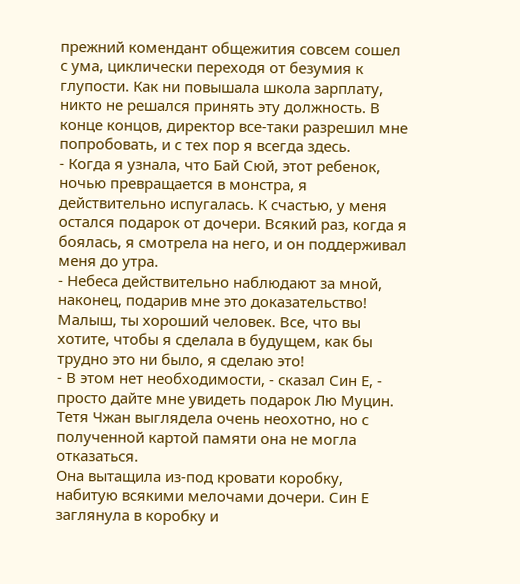прежний комендант общежития совсем сошел с ума, циклически переходя от безумия к глупости. Как ни повышала школа зарплату, никто не решался принять эту должность. В конце концов, директор все-таки разрешил мне попробовать, и с тех пор я всегда здесь.
- Когда я узнала, что Бай Сюй, этот ребенок, ночью превращается в монстра, я действительно испугалась. К счастью, у меня остался подарок от дочери. Всякий раз, когда я боялась, я смотрела на него, и он поддерживал меня до утра.
- Небеса действительно наблюдают за мной, наконец, подарив мне это доказательство! Малыш, ты хороший человек. Все, что вы хотите, чтобы я сделала в будущем, как бы трудно это ни было, я сделаю это!
- В этом нет необходимости, - сказал Син Е, - просто дайте мне увидеть подарок Лю Муцин.
Тетя Чжан выглядела очень неохотно, но с полученной картой памяти она не могла отказаться.
Она вытащила из-под кровати коробку, набитую всякими мелочами дочери. Син Е заглянула в коробку и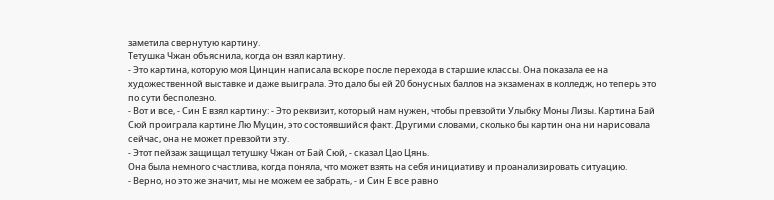заметила свернутую картину.
Тетушка Чжан объяснила, когда он взял картину.
- Это картина, которую моя Цинцин написала вскоре после перехода в старшие классы. Она показала ее на художественной выставке и даже выиграла. Это дало бы ей 20 бонусных баллов на экзаменах в колледж, но теперь это по сути бесполезно.
- Вот и все, - Син Е взял картину: - Это реквизит, который нам нужен, чтобы превзойти Улыбку Моны Лизы. Картина Бай Сюй проиграла картине Лю Муцин, это состоявшийся факт. Другими словами, сколько бы картин она ни нарисовала сейчас, она не может превзойти эту.
- Этот пейзаж защищал тетушку Чжан от Бай Сюй, - сказал Цао Цянь.
Она была немного счастлива, когда поняла, что может взять на себя инициативу и проанализировать ситуацию.
- Верно, но это же значит, мы не можем ее забрать, - и Син Е все равно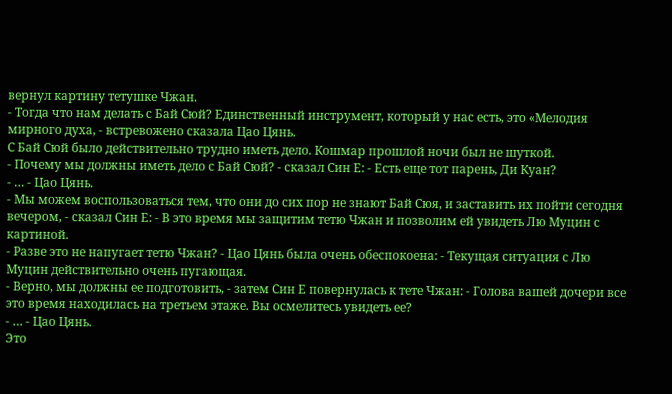вернул картину тетушке Чжан.
- Тогда что нам делать с Бай Сюй? Единственный инструмент, который у нас есть, это «Мелодия мирного духа, - встревожено сказала Цао Цянь.
С Бай Сюй было действительно трудно иметь дело. Кошмар прошлой ночи был не шуткой.
- Почему мы должны иметь дело с Бай Сюй? - сказал Син Е: - Есть еще тот парень, Ди Куан?
- … - Цао Цянь.
- Мы можем воспользоваться тем, что они до сих пор не знают Бай Сюя, и заставить их пойти сегодня вечером, - сказал Син Е: - В это время мы защитим тетю Чжан и позволим ей увидеть Лю Муцин с картиной.
- Разве это не напугает тетю Чжан? - Цао Цянь была очень обеспокоена: - Текущая ситуация с Лю Муцин действительно очень пугающая.
- Верно, мы должны ее подготовить, - затем Син Е повернулась к тете Чжан: - Голова вашей дочери все это время находилась на третьем этаже. Вы осмелитесь увидеть ее?
- … - Цао Цянь.
Это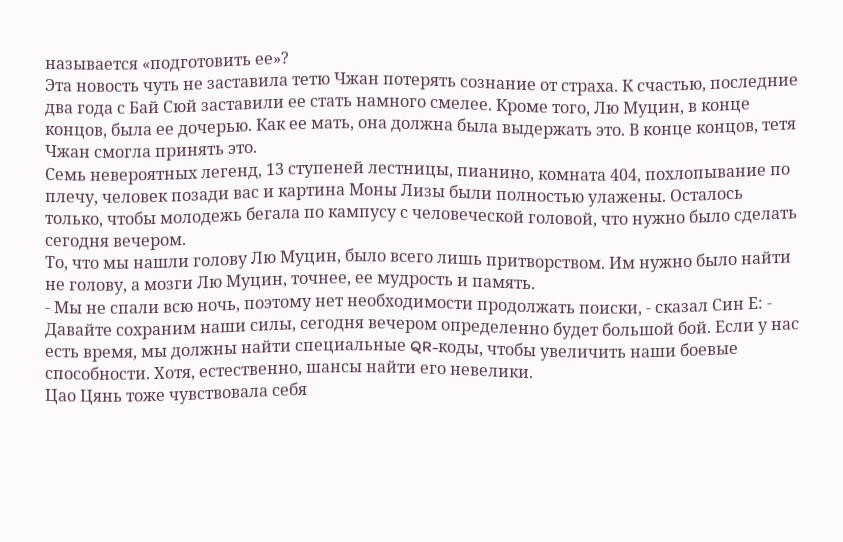называется «подготовить ее»?
Эта новость чуть не заставила тетю Чжан потерять сознание от страха. К счастью, последние два года с Бай Сюй заставили ее стать намного смелее. Кроме того, Лю Муцин, в конце концов, была ее дочерью. Как ее мать, она должна была выдержать это. В конце концов, тетя Чжан смогла принять это.
Семь невероятных легенд, 13 ступеней лестницы, пианино, комната 404, похлопывание по плечу, человек позади вас и картина Моны Лизы были полностью улажены. Осталось только, чтобы молодежь бегала по кампусу с человеческой головой, что нужно было сделать сегодня вечером.
То, что мы нашли голову Лю Муцин, было всего лишь притворством. Им нужно было найти не голову, а мозги Лю Муцин, точнее, ее мудрость и память.
- Мы не спали всю ночь, поэтому нет необходимости продолжать поиски, - сказал Син Е: - Давайте сохраним наши силы, сегодня вечером определенно будет большой бой. Если у нас есть время, мы должны найти специальные QR-коды, чтобы увеличить наши боевые способности. Хотя, естественно, шансы найти его невелики.
Цао Цянь тоже чувствовала себя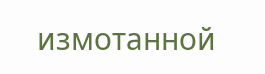измотанной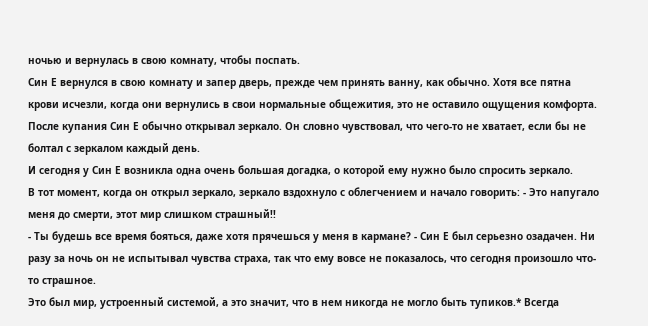ночью и вернулась в свою комнату, чтобы поспать.
Син Е вернулся в свою комнату и запер дверь, прежде чем принять ванну, как обычно. Хотя все пятна крови исчезли, когда они вернулись в свои нормальные общежития, это не оставило ощущения комфорта.
После купания Син Е обычно открывал зеркало. Он словно чувствовал, что чего-то не хватает, если бы не болтал с зеркалом каждый день.
И сегодня у Син Е возникла одна очень большая догадка, о которой ему нужно было спросить зеркало.
В тот момент, когда он открыл зеркало, зеркало вздохнуло с облегчением и начало говорить: - Это напугало меня до смерти, этот мир слишком страшный!!
- Ты будешь все время бояться, даже хотя прячешься у меня в кармане? - Син Е был серьезно озадачен. Ни разу за ночь он не испытывал чувства страха, так что ему вовсе не показалось, что сегодня произошло что-то страшное.
Это был мир, устроенный системой, а это значит, что в нем никогда не могло быть тупиков.* Всегда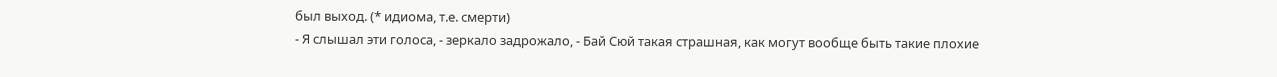был выход. (* идиома, т.е. смерти)
- Я слышал эти голоса, - зеркало задрожало, - Бай Сюй такая страшная, как могут вообще быть такие плохие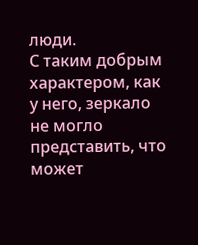люди.
С таким добрым характером, как у него, зеркало не могло представить, что может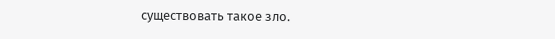существовать такое зло.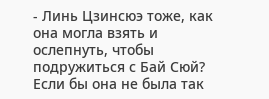- Линь Цзинсюэ тоже, как она могла взять и ослепнуть, чтобы подружиться с Бай Сюй? Если бы она не была так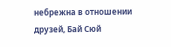небрежна в отношении друзей, Бай Сюй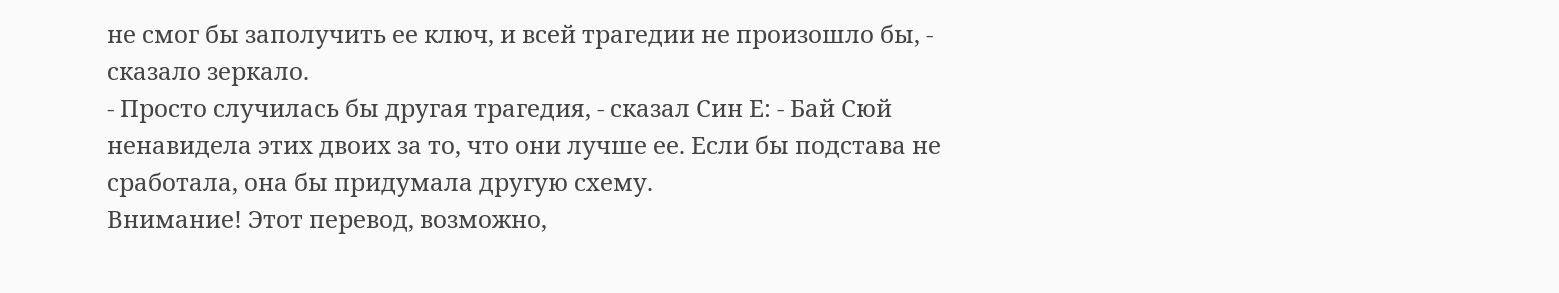не смог бы заполучить ее ключ, и всей трагедии не произошло бы, - сказало зеркало.
- Просто случилась бы другая трагедия, - сказал Син Е: - Бай Сюй ненавидела этих двоих за то, что они лучше ее. Если бы подстава не сработала, она бы придумала другую схему.
Внимание! Этот перевод, возможно,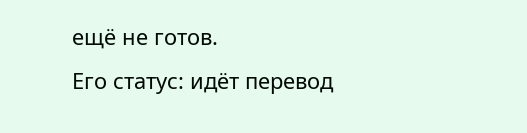ещё не готов.
Его статус: идёт перевод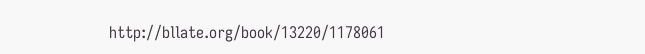http://bllate.org/book/13220/1178061